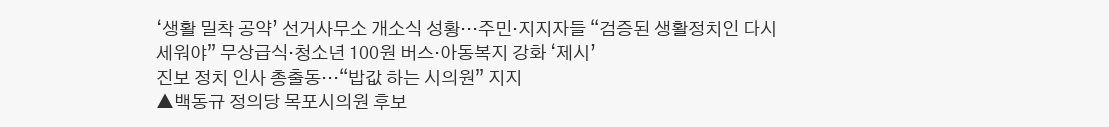‘생활 밀착 공약’ 선거사무소 개소식 성황…주민·지지자들 “검증된 생활정치인 다시 세워야” 무상급식·청소년 100원 버스·아동복지 강화 ‘제시’
진보 정치 인사 총출동…“밥값 하는 시의원” 지지
▲백동규 정의당 목포시의원 후보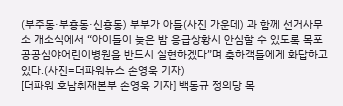(부주동·부흥동·신흥동) 부부가 아들(사진 가운데) 과 함께 선거사무소 개소식에서 “아이들이 늦은 밤 응급상황시 안심할 수 있도록 목포 공공심야어린이병원을 반드시 실현하겠다”며 축하객들에게 화답하고 있다.(사진=더파워뉴스 손영욱 기자)
[더파워 호남취재본부 손영욱 기자] 백동규 정의당 목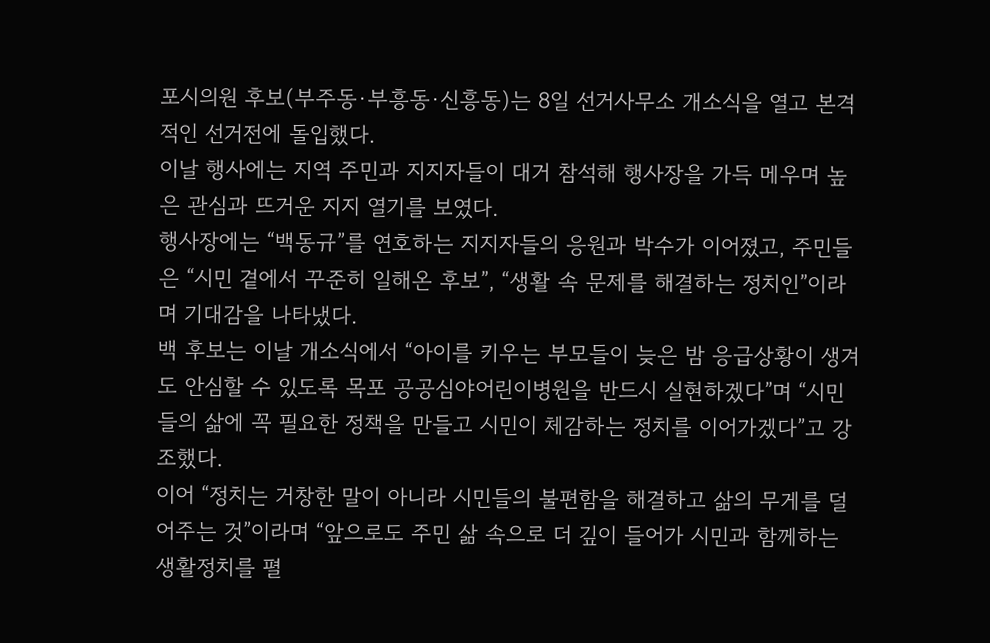포시의원 후보(부주동·부흥동·신흥동)는 8일 선거사무소 개소식을 열고 본격적인 선거전에 돌입했다.
이날 행사에는 지역 주민과 지지자들이 대거 참석해 행사장을 가득 메우며 높은 관심과 뜨거운 지지 열기를 보였다.
행사장에는 “백동규”를 연호하는 지지자들의 응원과 박수가 이어졌고, 주민들은 “시민 곁에서 꾸준히 일해온 후보”, “생활 속 문제를 해결하는 정치인”이라며 기대감을 나타냈다.
백 후보는 이날 개소식에서 “아이를 키우는 부모들이 늦은 밤 응급상황이 생겨도 안심할 수 있도록 목포 공공심야어린이병원을 반드시 실현하겠다”며 “시민들의 삶에 꼭 필요한 정책을 만들고 시민이 체감하는 정치를 이어가겠다”고 강조했다.
이어 “정치는 거창한 말이 아니라 시민들의 불편함을 해결하고 삶의 무게를 덜어주는 것”이라며 “앞으로도 주민 삶 속으로 더 깊이 들어가 시민과 함께하는 생활정치를 펼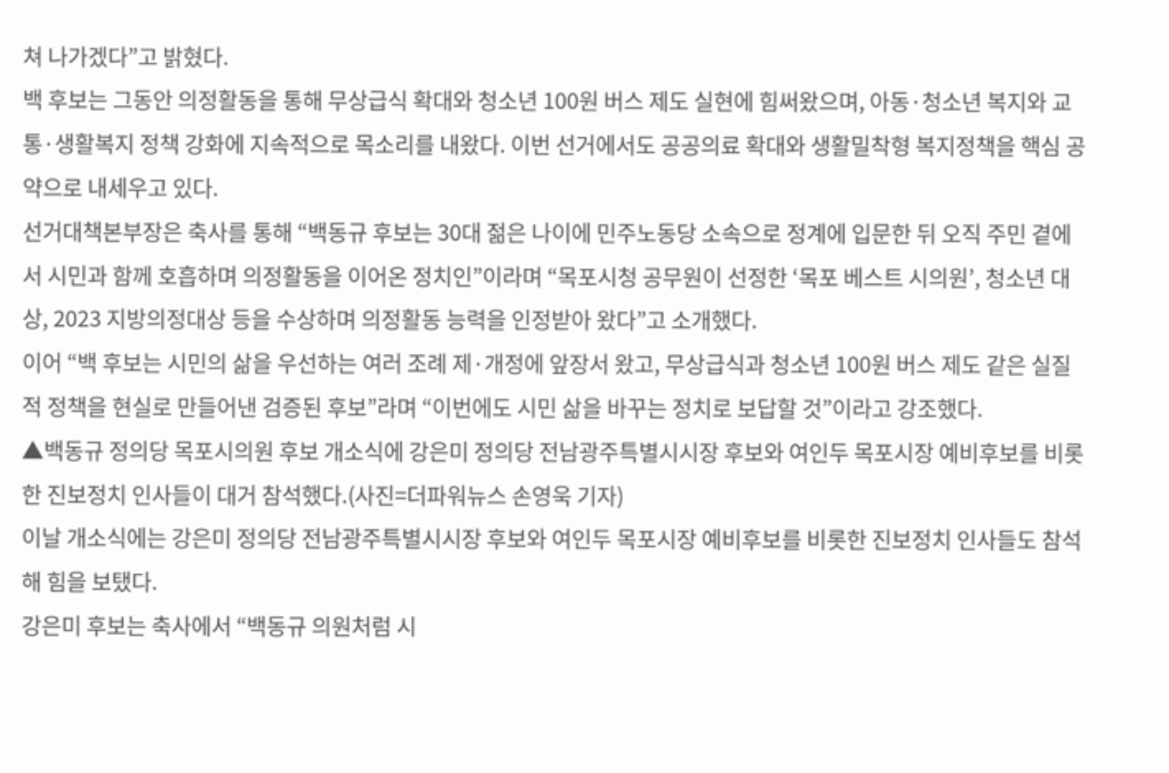쳐 나가겠다”고 밝혔다.
백 후보는 그동안 의정활동을 통해 무상급식 확대와 청소년 100원 버스 제도 실현에 힘써왔으며, 아동·청소년 복지와 교통·생활복지 정책 강화에 지속적으로 목소리를 내왔다. 이번 선거에서도 공공의료 확대와 생활밀착형 복지정책을 핵심 공약으로 내세우고 있다.
선거대책본부장은 축사를 통해 “백동규 후보는 30대 젊은 나이에 민주노동당 소속으로 정계에 입문한 뒤 오직 주민 곁에서 시민과 함께 호흡하며 의정활동을 이어온 정치인”이라며 “목포시청 공무원이 선정한 ‘목포 베스트 시의원’, 청소년 대상, 2023 지방의정대상 등을 수상하며 의정활동 능력을 인정받아 왔다”고 소개했다.
이어 “백 후보는 시민의 삶을 우선하는 여러 조례 제·개정에 앞장서 왔고, 무상급식과 청소년 100원 버스 제도 같은 실질적 정책을 현실로 만들어낸 검증된 후보”라며 “이번에도 시민 삶을 바꾸는 정치로 보답할 것”이라고 강조했다.
▲백동규 정의당 목포시의원 후보 개소식에 강은미 정의당 전남광주특별시시장 후보와 여인두 목포시장 예비후보를 비롯한 진보정치 인사들이 대거 참석했다.(사진=더파워뉴스 손영욱 기자)
이날 개소식에는 강은미 정의당 전남광주특별시시장 후보와 여인두 목포시장 예비후보를 비롯한 진보정치 인사들도 참석해 힘을 보탰다.
강은미 후보는 축사에서 “백동규 의원처럼 시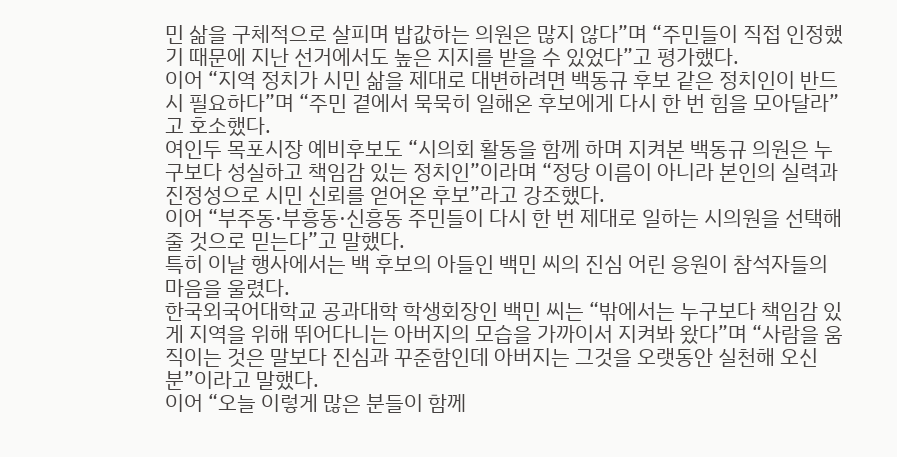민 삶을 구체적으로 살피며 밥값하는 의원은 많지 않다”며 “주민들이 직접 인정했기 때문에 지난 선거에서도 높은 지지를 받을 수 있었다”고 평가했다.
이어 “지역 정치가 시민 삶을 제대로 대변하려면 백동규 후보 같은 정치인이 반드시 필요하다”며 “주민 곁에서 묵묵히 일해온 후보에게 다시 한 번 힘을 모아달라”고 호소했다.
여인두 목포시장 예비후보도 “시의회 활동을 함께 하며 지켜본 백동규 의원은 누구보다 성실하고 책임감 있는 정치인”이라며 “정당 이름이 아니라 본인의 실력과 진정성으로 시민 신뢰를 얻어온 후보”라고 강조했다.
이어 “부주동·부흥동·신흥동 주민들이 다시 한 번 제대로 일하는 시의원을 선택해 줄 것으로 믿는다”고 말했다.
특히 이날 행사에서는 백 후보의 아들인 백민 씨의 진심 어린 응원이 참석자들의 마음을 울렸다.
한국외국어대학교 공과대학 학생회장인 백민 씨는 “밖에서는 누구보다 책임감 있게 지역을 위해 뛰어다니는 아버지의 모습을 가까이서 지켜봐 왔다”며 “사람을 움직이는 것은 말보다 진심과 꾸준함인데 아버지는 그것을 오랫동안 실천해 오신 분”이라고 말했다.
이어 “오늘 이렇게 많은 분들이 함께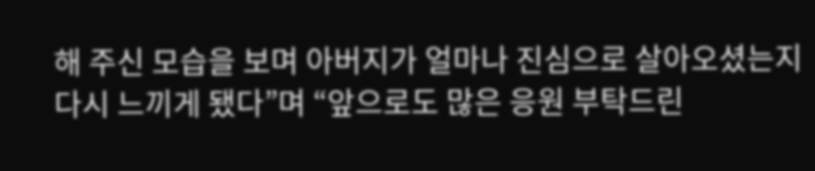해 주신 모습을 보며 아버지가 얼마나 진심으로 살아오셨는지 다시 느끼게 됐다”며 “앞으로도 많은 응원 부탁드린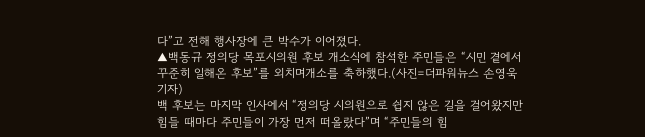다”고 전해 행사장에 큰 박수가 이어졌다.
▲백동규 정의당 목포시의원 후보 개소식에 참석한 주민들은 “시민 곁에서 꾸준히 일해온 후보”를 외치며개소를 축하했다.(사진=더파워뉴스 손영욱 기자)
백 후보는 마지막 인사에서 “정의당 시의원으로 쉽지 않은 길을 걸어왔지만 힘들 때마다 주민들이 가장 먼저 떠올랐다”며 “주민들의 힘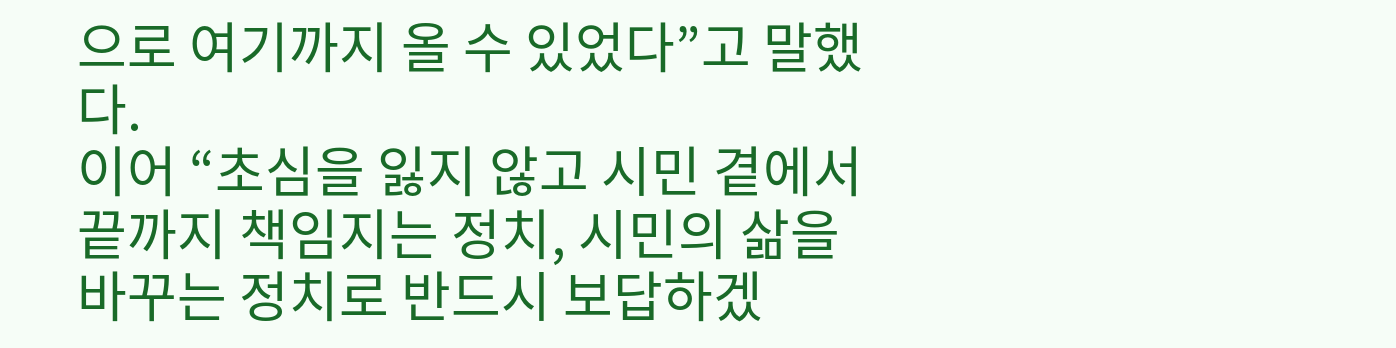으로 여기까지 올 수 있었다”고 말했다.
이어 “초심을 잃지 않고 시민 곁에서 끝까지 책임지는 정치, 시민의 삶을 바꾸는 정치로 반드시 보답하겠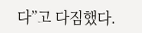다”고 다짐했다.